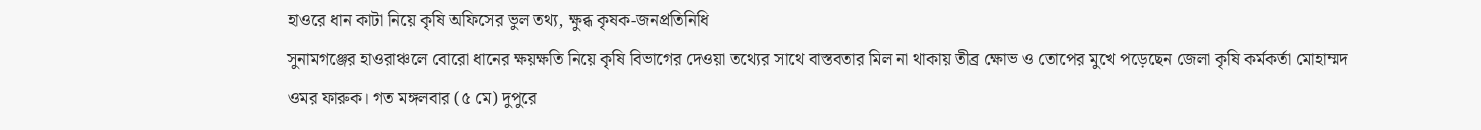হাওরে ধান কাটা নিয়ে কৃষি অফিসের ভুল তথ্য, ক্ষুব্ধ কৃষক-জনপ্রতিনিধি
সুনামগঞ্জের হাওরাঞ্চলে বোরো ধানের ক্ষয়ক্ষতি নিয়ে কৃষি বিভাগের দেওয়া তথ্যের সাথে বাস্তবতার মিল না থাকায় তীব্র ক্ষোভ ও তোপের মুখে পড়েছেন জেলা কৃষি কর্মকর্তা মোহাম্মদ ওমর ফারুক। গত মঙ্গলবার (৫ মে) দুপুরে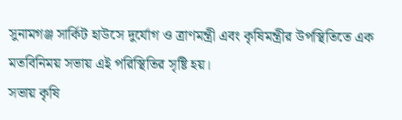সুনামগঞ্জ সার্কিট হাউসে দুর্যোগ ও ত্রাণমন্ত্রী এবং কৃষিমন্ত্রীর উপস্থিতিতে এক মতবিনিময় সভায় এই পরিস্থিতির সৃষ্টি হয়।
সভায় কৃষি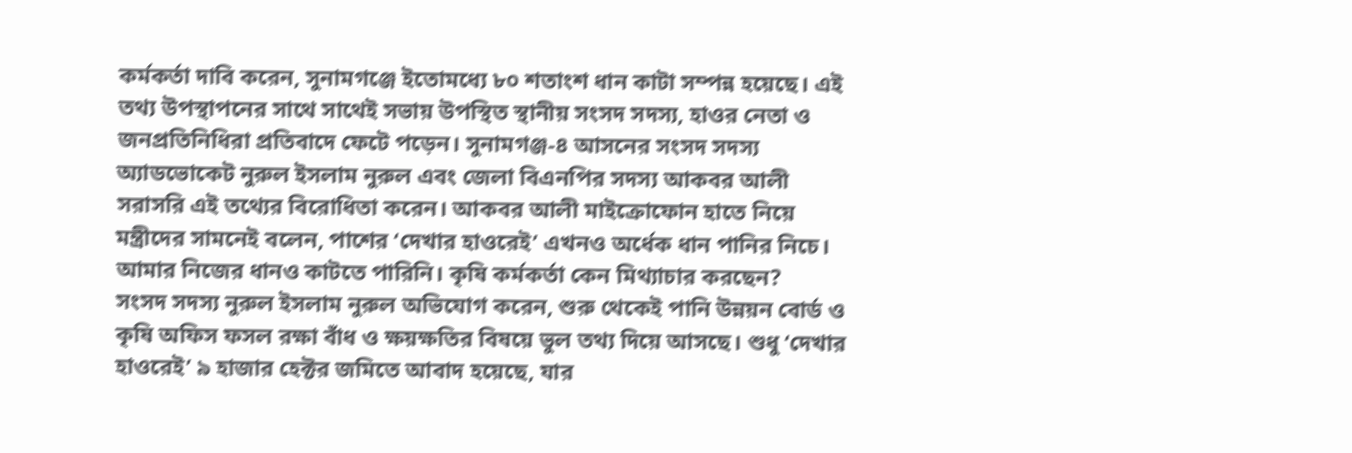কর্মকর্তা দাবি করেন, সুনামগঞ্জে ইতোমধ্যে ৮০ শতাংশ ধান কাটা সম্পন্ন হয়েছে। এই তথ্য উপস্থাপনের সাথে সাথেই সভায় উপস্থিত স্থানীয় সংসদ সদস্য, হাওর নেতা ও জনপ্রতিনিধিরা প্রতিবাদে ফেটে পড়েন। সুনামগঞ্জ-৪ আসনের সংসদ সদস্য অ্যাডভোকেট নুরুল ইসলাম নুরুল এবং জেলা বিএনপির সদস্য আকবর আলী সরাসরি এই তথ্যের বিরোধিতা করেন। আকবর আলী মাইক্রোফোন হাতে নিয়ে মন্ত্রীদের সামনেই বলেন, পাশের ‘দেখার হাওরেই’ এখনও অর্ধেক ধান পানির নিচে। আমার নিজের ধানও কাটতে পারিনি। কৃষি কর্মকর্তা কেন মিথ্যাচার করছেন?
সংসদ সদস্য নুরুল ইসলাম নুরুল অভিযোগ করেন, শুরু থেকেই পানি উন্নয়ন বোর্ড ও কৃষি অফিস ফসল রক্ষা বাঁধ ও ক্ষয়ক্ষতির বিষয়ে ভুল তথ্য দিয়ে আসছে। শুধু ‘দেখার হাওরেই’ ৯ হাজার হেক্টর জমিতে আবাদ হয়েছে, যার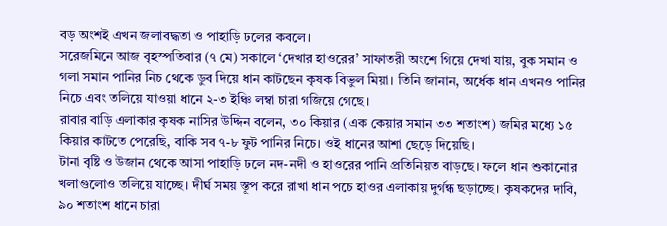বড় অংশই এখন জলাবদ্ধতা ও পাহাড়ি ঢলের কবলে।
সরেজমিনে আজ বৃহস্পতিবার (৭ মে) সকালে ‘দেখার হাওরের’ সাফাতরী অংশে গিয়ে দেখা যায়, বুক সমান ও গলা সমান পানির নিচ থেকে ডুব দিয়ে ধান কাটছেন কৃষক বিভুল মিয়া। তিনি জানান, অর্ধেক ধান এখনও পানির নিচে এবং তলিয়ে যাওয়া ধানে ২-৩ ইঞ্চি লম্বা চারা গজিয়ে গেছে।
রাবার বাড়ি এলাকার কৃষক নাসির উদ্দিন বলেন, ৩০ কিয়ার (এক কেয়ার সমান ৩৩ শতাংশ) জমির মধ্যে ১৫ কিয়ার কাটতে পেরেছি, বাকি সব ৭-৮ ফুট পানির নিচে। ওই ধানের আশা ছেড়ে দিয়েছি।
টানা বৃষ্টি ও উজান থেকে আসা পাহাড়ি ঢলে নদ-নদী ও হাওরের পানি প্রতিনিয়ত বাড়ছে। ফলে ধান শুকানোর খলাগুলোও তলিয়ে যাচ্ছে। দীর্ঘ সময় স্তূপ করে রাখা ধান পচে হাওর এলাকায় দুর্গন্ধ ছড়াচ্ছে। কৃষকদের দাবি, ৯০ শতাংশ ধানে চারা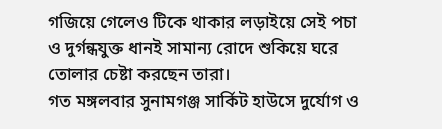গজিয়ে গেলেও টিকে থাকার লড়াইয়ে সেই পচা ও দুর্গন্ধযুক্ত ধানই সামান্য রোদে শুকিয়ে ঘরে তোলার চেষ্টা করছেন তারা।
গত মঙ্গলবার সুনামগঞ্জ সার্কিট হাউসে দুর্যোগ ও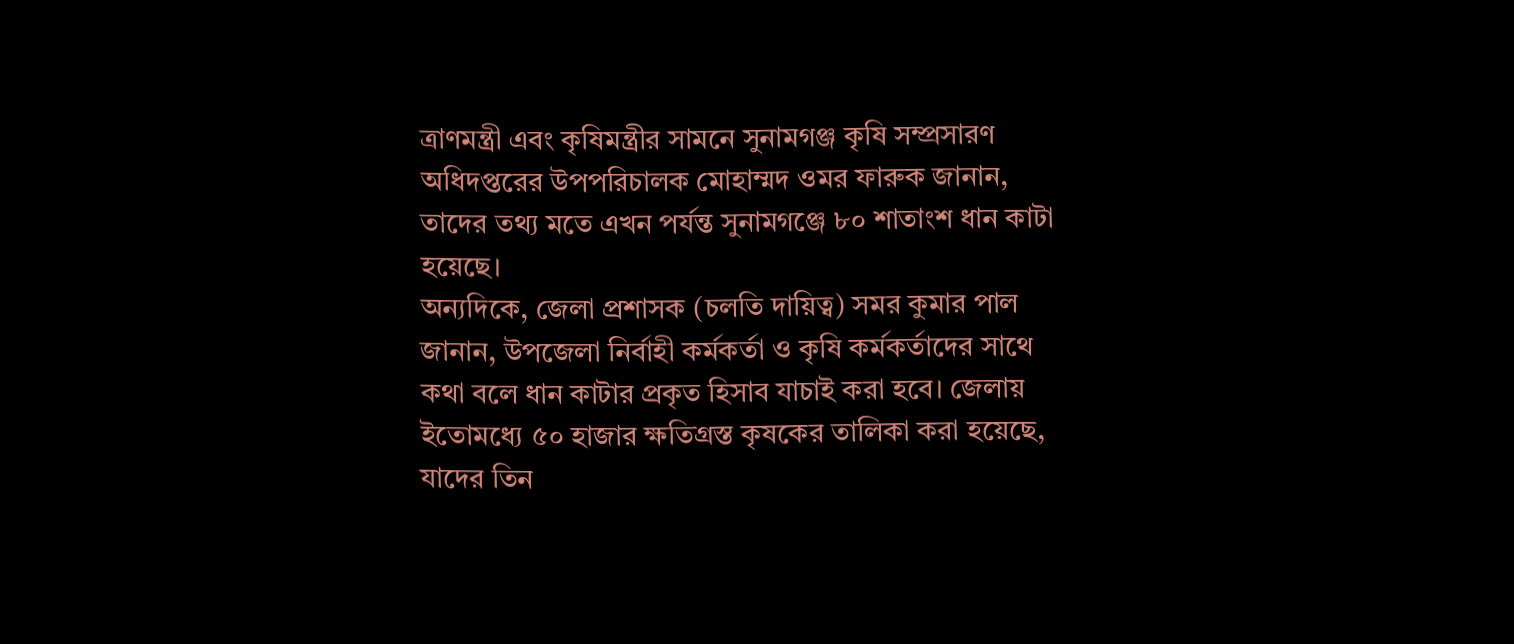ত্রাণমন্ত্রী এবং কৃষিমন্ত্রীর সামনে সুনামগঞ্জ কৃষি সম্প্রসারণ অধিদপ্তরের উপপরিচালক মোহাম্মদ ওমর ফারুক জানান, তাদের তথ্য মতে এখন পর্যন্ত সুনামগঞ্জে ৮০ শাতাংশ ধান কাটা হয়েছে।
অন্যদিকে, জেলা প্রশাসক (চলতি দায়িত্ব) সমর কুমার পাল জানান, উপজেলা নির্বাহী কর্মকর্তা ও কৃষি কর্মকর্তাদের সাথে কথা বলে ধান কাটার প্রকৃত হিসাব যাচাই করা হবে। জেলায় ইতোমধ্যে ৫০ হাজার ক্ষতিগ্রস্ত কৃষকের তালিকা করা হয়েছে, যাদের তিন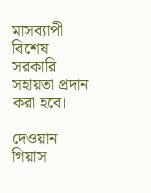মাসব্যাপী বিশেষ সরকারি সহায়তা প্রদান করা হবে।

দেওয়ান গিয়াস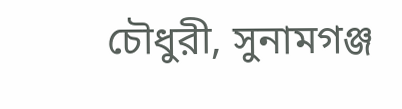চৌধুরী, সুনামগঞ্জ